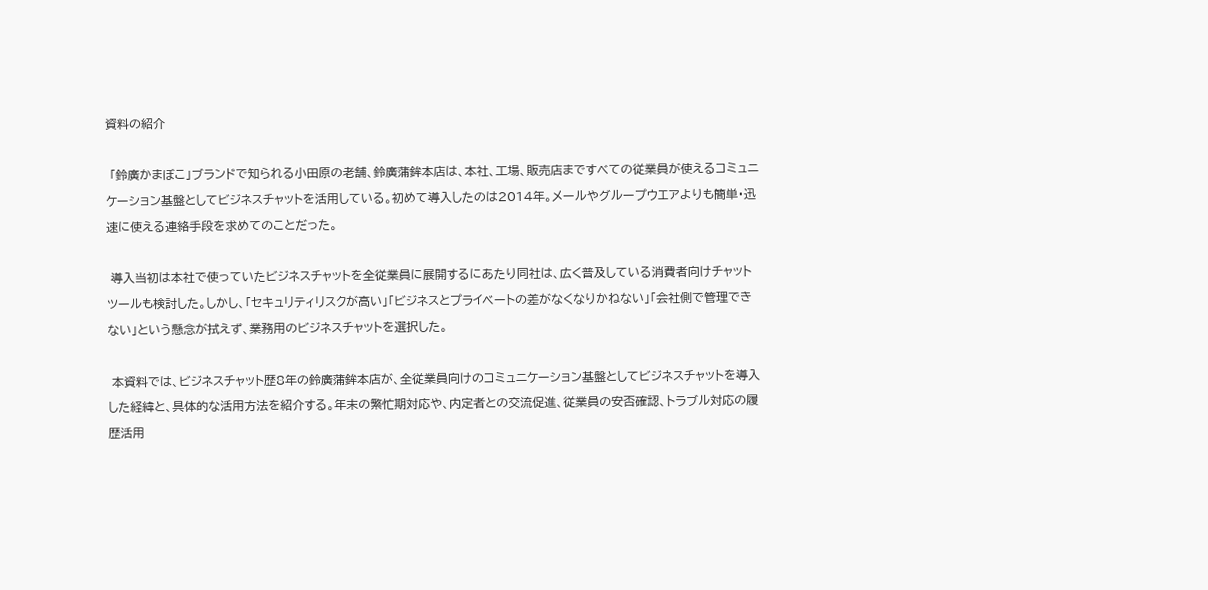資料の紹介

 「鈴廣かまぼこ」ブランドで知られる小田原の老舗、鈴廣蒲鉾本店は、本社、工場、販売店まですべての従業員が使えるコミュニケーション基盤としてビジネスチャットを活用している。初めて導入したのは2014年。メールやグループウエアよりも簡単・迅速に使える連絡手段を求めてのことだった。

 導入当初は本社で使っていたビジネスチャットを全従業員に展開するにあたり同社は、広く普及している消費者向けチャットツールも検討した。しかし、「セキュリティリスクが高い」「ビジネスとプライベートの差がなくなりかねない」「会社側で管理できない」という懸念が拭えず、業務用のビジネスチャットを選択した。

 本資料では、ビジネスチャット歴8年の鈴廣蒲鉾本店が、全従業員向けのコミュニケーション基盤としてビジネスチャットを導入した経緯と、具体的な活用方法を紹介する。年末の繁忙期対応や、内定者との交流促進、従業員の安否確認、トラブル対応の履歴活用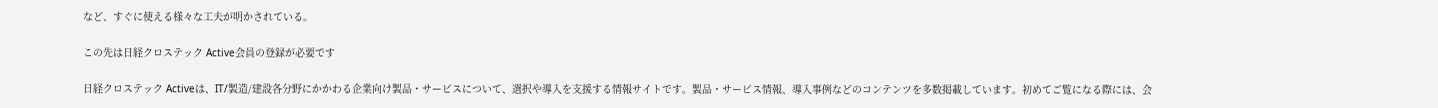など、すぐに使える様々な工夫が明かされている。

この先は日経クロステック Active会員の登録が必要です

日経クロステック Activeは、IT/製造/建設各分野にかかわる企業向け製品・サービスについて、選択や導入を支援する情報サイトです。製品・サービス情報、導入事例などのコンテンツを多数掲載しています。初めてご覧になる際には、会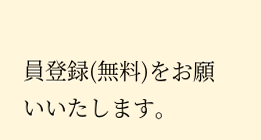員登録(無料)をお願いいたします。